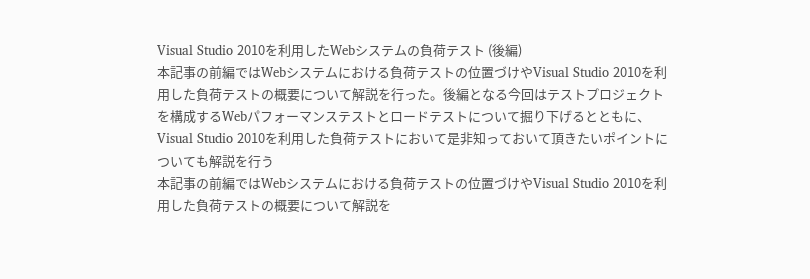Visual Studio 2010を利用したWebシステムの負荷テスト (後編)
本記事の前編ではWebシステムにおける負荷テストの位置づけやVisual Studio 2010を利用した負荷テストの概要について解説を行った。後編となる今回はテストプロジェクトを構成するWebパフォーマンステストとロードテストについて掘り下げるとともに、Visual Studio 2010を利用した負荷テストにおいて是非知っておいて頂きたいポイントについても解説を行う
本記事の前編ではWebシステムにおける負荷テストの位置づけやVisual Studio 2010を利用した負荷テストの概要について解説を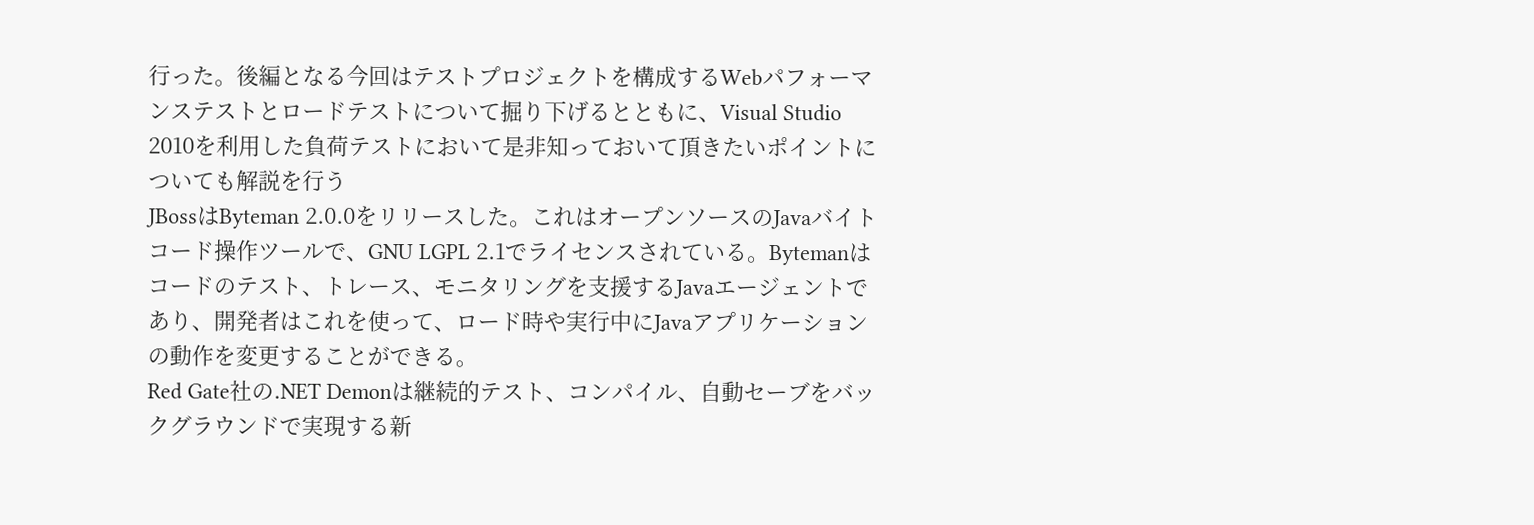行った。後編となる今回はテストプロジェクトを構成するWebパフォーマンステストとロードテストについて掘り下げるとともに、Visual Studio 2010を利用した負荷テストにおいて是非知っておいて頂きたいポイントについても解説を行う
JBossはByteman 2.0.0をリリースした。これはオープンソースのJavaバイトコード操作ツールで、GNU LGPL 2.1でライセンスされている。Bytemanはコードのテスト、トレース、モニタリングを支援するJavaエージェントであり、開発者はこれを使って、ロード時や実行中にJavaアプリケーションの動作を変更することができる。
Red Gate社の.NET Demonは継続的テスト、コンパイル、自動セーブをバックグラウンドで実現する新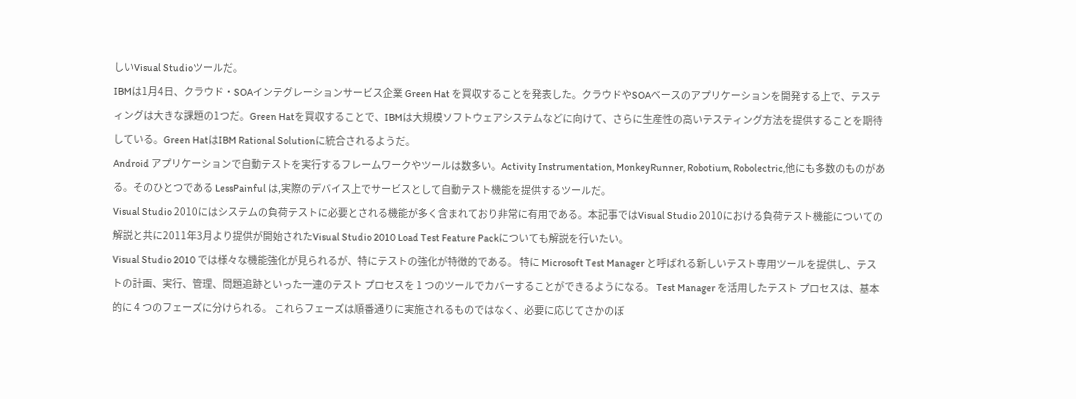しいVisual Studioツールだ。
IBMは1月4日、クラウド・SOAインテグレーションサービス企業 Green Hat を買収することを発表した。クラウドやSOAベースのアプリケーションを開発する上で、テスティングは大きな課題の1つだ。Green Hatを買収することで、IBMは大規模ソフトウェアシステムなどに向けて、さらに生産性の高いテスティング方法を提供することを期待している。Green HatはIBM Rational Solutionに統合されるようだ。
Android アプリケーションで自動テストを実行するフレームワークやツールは数多い。Activity Instrumentation, MonkeyRunner, Robotium, Robolectric,他にも多数のものがある。そのひとつである LessPainful は,実際のデバイス上でサービスとして自動テスト機能を提供するツールだ。
Visual Studio 2010にはシステムの負荷テストに必要とされる機能が多く含まれており非常に有用である。本記事ではVisual Studio 2010における負荷テスト機能についての解説と共に2011年3月より提供が開始されたVisual Studio 2010 Load Test Feature Packについても解説を行いたい。
Visual Studio 2010 では様々な機能強化が見られるが、特にテストの強化が特徴的である。 特に Microsoft Test Manager と呼ばれる新しいテスト専用ツールを提供し、テストの計画、実行、管理、問題追跡といった一連のテスト プロセスを 1 つのツールでカバーすることができるようになる。 Test Manager を活用したテスト プロセスは、基本的に 4 つのフェーズに分けられる。 これらフェーズは順番通りに実施されるものではなく、必要に応じてさかのぼ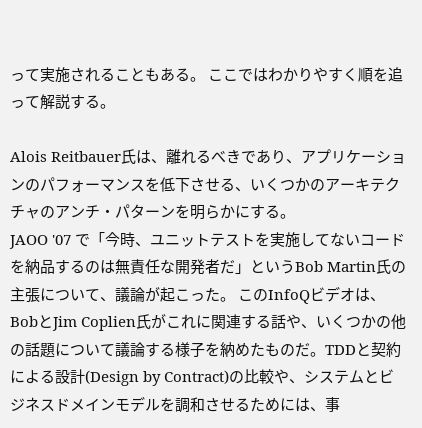って実施されることもある。 ここではわかりやすく順を追って解説する。

Alois Reitbauer氏は、離れるべきであり、アプリケーションのパフォーマンスを低下させる、いくつかのアーキテクチャのアンチ・パターンを明らかにする。
JAOO '07 で「今時、ユニットテストを実施してないコードを納品するのは無責任な開発者だ」というBob Martin氏の主張について、議論が起こった。 このInfoQビデオは、BobとJim Coplien氏がこれに関連する話や、いくつかの他の話題について議論する様子を納めたものだ。TDDと契約による設計(Design by Contract)の比較や、システムとビジネスドメインモデルを調和させるためには、事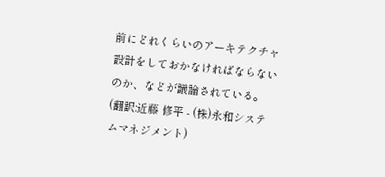前にどれくらいのアーキテクチャ設計をしておかなければならないのか、などが議論されている。(翻訳:近藤 修平 - (株)永和システムマネジメント)